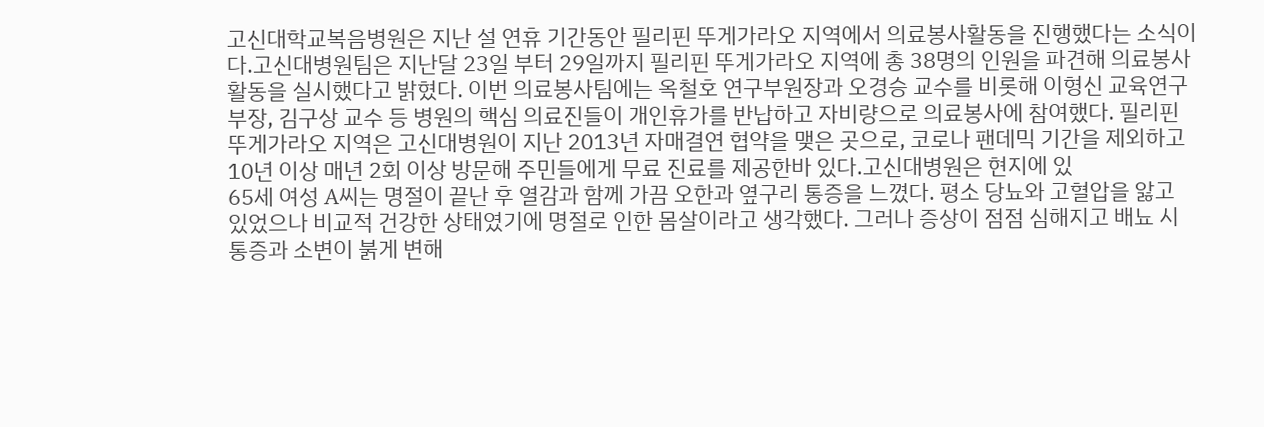고신대학교복음병원은 지난 설 연휴 기간동안 필리핀 뚜게가라오 지역에서 의료봉사활동을 진행했다는 소식이다.고신대병원팀은 지난달 23일 부터 29일까지 필리핀 뚜게가라오 지역에 총 38명의 인원을 파견해 의료봉사활동을 실시했다고 밝혔다. 이번 의료봉사팀에는 옥철호 연구부원장과 오경승 교수를 비롯해 이형신 교육연구부장, 김구상 교수 등 병원의 핵심 의료진들이 개인휴가를 반납하고 자비량으로 의료봉사에 참여했다. 필리핀 뚜게가라오 지역은 고신대병원이 지난 2013년 자매결연 협약을 맺은 곳으로, 코로나 팬데믹 기간을 제외하고 10년 이상 매년 2회 이상 방문해 주민들에게 무료 진료를 제공한바 있다.고신대병원은 현지에 있
65세 여성 A씨는 명절이 끝난 후 열감과 함께 가끔 오한과 옆구리 통증을 느꼈다. 평소 당뇨와 고혈압을 앓고 있었으나 비교적 건강한 상태였기에 명절로 인한 몸살이라고 생각했다. 그러나 증상이 점점 심해지고 배뇨 시 통증과 소변이 붉게 변해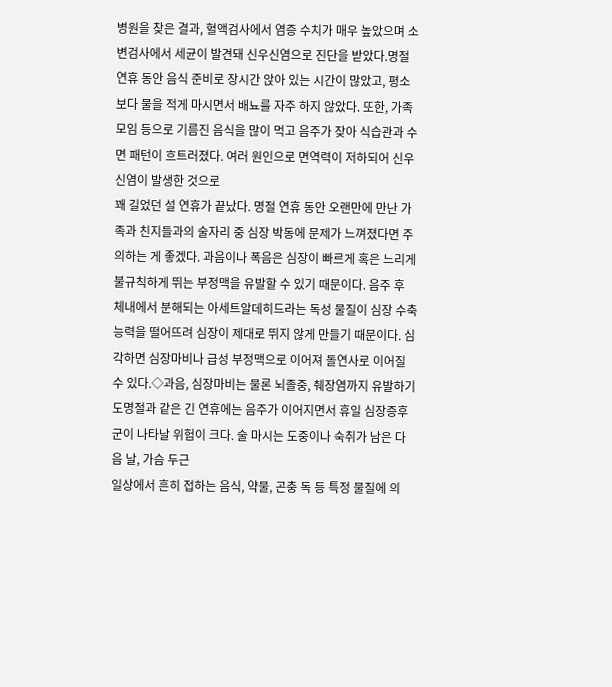병원을 찾은 결과, 혈액검사에서 염증 수치가 매우 높았으며 소변검사에서 세균이 발견돼 신우신염으로 진단을 받았다.명절 연휴 동안 음식 준비로 장시간 앉아 있는 시간이 많았고, 평소보다 물을 적게 마시면서 배뇨를 자주 하지 않았다. 또한, 가족 모임 등으로 기름진 음식을 많이 먹고 음주가 잦아 식습관과 수면 패턴이 흐트러졌다. 여러 원인으로 면역력이 저하되어 신우신염이 발생한 것으로
꽤 길었던 설 연휴가 끝났다. 명절 연휴 동안 오랜만에 만난 가족과 친지들과의 술자리 중 심장 박동에 문제가 느껴졌다면 주의하는 게 좋겠다. 과음이나 폭음은 심장이 빠르게 혹은 느리게 불규칙하게 뛰는 부정맥을 유발할 수 있기 때문이다. 음주 후 체내에서 분해되는 아세트알데히드라는 독성 물질이 심장 수축 능력을 떨어뜨려 심장이 제대로 뛰지 않게 만들기 때문이다. 심각하면 심장마비나 급성 부정맥으로 이어져 돌연사로 이어질 수 있다.◇과음, 심장마비는 물론 뇌졸중, 췌장염까지 유발하기도명절과 같은 긴 연휴에는 음주가 이어지면서 휴일 심장증후군이 나타날 위험이 크다. 술 마시는 도중이나 숙취가 남은 다음 날, 가슴 두근
일상에서 흔히 접하는 음식, 약물, 곤충 독 등 특정 물질에 의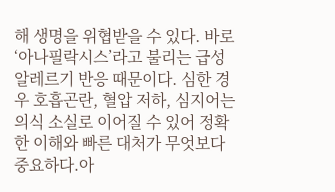해 생명을 위협받을 수 있다. 바로 ‘아나필락시스’라고 불리는 급성 알레르기 반응 때문이다. 심한 경우 호흡곤란, 혈압 저하, 심지어는 의식 소실로 이어질 수 있어 정확한 이해와 빠른 대처가 무엇보다 중요하다.아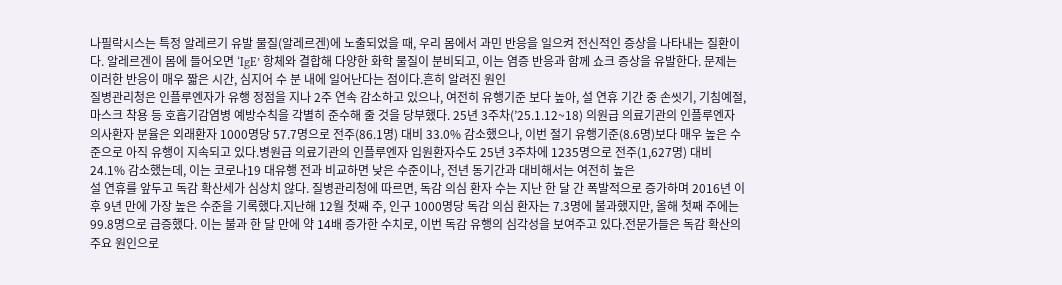나필락시스는 특정 알레르기 유발 물질(알레르겐)에 노출되었을 때, 우리 몸에서 과민 반응을 일으켜 전신적인 증상을 나타내는 질환이다. 알레르겐이 몸에 들어오면 ‘IgE’ 항체와 결합해 다양한 화학 물질이 분비되고, 이는 염증 반응과 함께 쇼크 증상을 유발한다. 문제는 이러한 반응이 매우 짧은 시간, 심지어 수 분 내에 일어난다는 점이다.흔히 알려진 원인
질병관리청은 인플루엔자가 유행 정점을 지나 2주 연속 감소하고 있으나, 여전히 유행기준 보다 높아, 설 연휴 기간 중 손씻기, 기침예절, 마스크 착용 등 호흡기감염병 예방수칙을 각별히 준수해 줄 것을 당부했다. 25년 3주차(’25.1.12~18) 의원급 의료기관의 인플루엔자 의사환자 분율은 외래환자 1000명당 57.7명으로 전주(86.1명) 대비 33.0% 감소했으나, 이번 절기 유행기준(8.6명)보다 매우 높은 수준으로 아직 유행이 지속되고 있다.병원급 의료기관의 인플루엔자 입원환자수도 25년 3주차에 1235명으로 전주(1,627명) 대비 24.1% 감소했는데, 이는 코로나19 대유행 전과 비교하면 낮은 수준이나, 전년 동기간과 대비해서는 여전히 높은
설 연휴를 앞두고 독감 확산세가 심상치 않다. 질병관리청에 따르면, 독감 의심 환자 수는 지난 한 달 간 폭발적으로 증가하며 2016년 이후 9년 만에 가장 높은 수준을 기록했다.지난해 12월 첫째 주, 인구 1000명당 독감 의심 환자는 7.3명에 불과했지만, 올해 첫째 주에는 99.8명으로 급증했다. 이는 불과 한 달 만에 약 14배 증가한 수치로, 이번 독감 유행의 심각성을 보여주고 있다.전문가들은 독감 확산의 주요 원인으로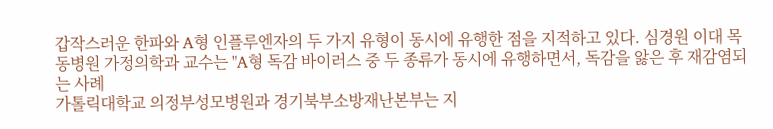갑작스러운 한파와 A형 인플루엔자의 두 가지 유형이 동시에 유행한 점을 지적하고 있다. 심경원 이대 목동병원 가정의학과 교수는 "A형 독감 바이러스 중 두 종류가 동시에 유행하면서, 독감을 앓은 후 재감염되는 사례
가톨릭대학교 의정부성모병원과 경기북부소방재난본부는 지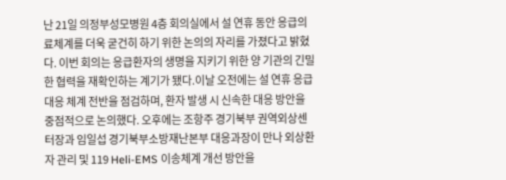난 21일 의정부성모병원 4층 회의실에서 설 연휴 동안 응급의료체계를 더욱 굳건히 하기 위한 논의의 자리를 가졌다고 밝혔다. 이번 회의는 응급환자의 생명을 지키기 위한 양 기관의 긴밀한 협력을 재확인하는 계기가 됐다.이날 오전에는 설 연휴 응급대응 체계 전반을 점검하며, 환자 발생 시 신속한 대응 방안을 중점적으로 논의했다. 오후에는 조항주 경기북부 권역외상센터장과 임일섭 경기북부소방재난본부 대응과장이 만나 외상환자 관리 및 119 Heli-EMS 이송체계 개선 방안을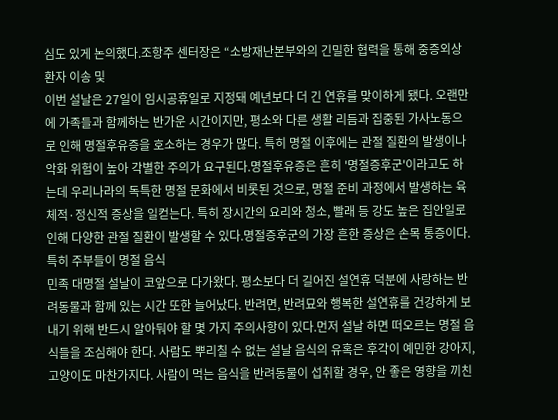심도 있게 논의했다.조항주 센터장은 “소방재난본부와의 긴밀한 협력을 통해 중증외상환자 이송 및
이번 설날은 27일이 임시공휴일로 지정돼 예년보다 더 긴 연휴를 맞이하게 됐다. 오랜만에 가족들과 함께하는 반가운 시간이지만, 평소와 다른 생활 리듬과 집중된 가사노동으로 인해 명절후유증을 호소하는 경우가 많다. 특히 명절 이후에는 관절 질환의 발생이나 악화 위험이 높아 각별한 주의가 요구된다.명절후유증은 흔히 '명절증후군'이라고도 하는데 우리나라의 독특한 명절 문화에서 비롯된 것으로, 명절 준비 과정에서 발생하는 육체적·정신적 증상을 일컫는다. 특히 장시간의 요리와 청소, 빨래 등 강도 높은 집안일로 인해 다양한 관절 질환이 발생할 수 있다.명절증후군의 가장 흔한 증상은 손목 통증이다. 특히 주부들이 명절 음식
민족 대명절 설날이 코앞으로 다가왔다. 평소보다 더 길어진 설연휴 덕분에 사랑하는 반려동물과 함께 있는 시간 또한 늘어났다. 반려면, 반려묘와 행복한 설연휴를 건강하게 보내기 위해 반드시 알아둬야 할 몇 가지 주의사항이 있다.먼저 설날 하면 떠오르는 명절 음식들을 조심해야 한다. 사람도 뿌리칠 수 없는 설날 음식의 유혹은 후각이 예민한 강아지, 고양이도 마찬가지다. 사람이 먹는 음식을 반려동물이 섭취할 경우, 안 좋은 영향을 끼친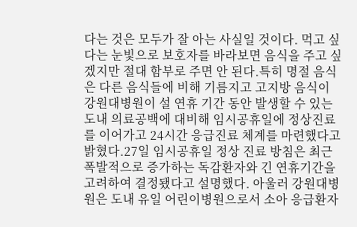다는 것은 모두가 잘 아는 사실일 것이다. 먹고 싶다는 눈빛으로 보호자를 바라보면 음식을 주고 싶겠지만 절대 함부로 주면 안 된다.특히 명절 음식은 다른 음식들에 비해 기름지고 고지방 음식이
강원대병원이 설 연휴 기간 동안 발생할 수 있는 도내 의료공백에 대비해 임시공휴일에 정상진료를 이어가고 24시간 응급진료 체계를 마련했다고 밝혔다.27일 임시공휴일 정상 진료 방침은 최근 폭발적으로 증가하는 독감환자와 긴 연휴기간을 고려하여 결정됐다고 설명했다. 아울러 강원대병원은 도내 유일 어린이병원으로서 소아 응급환자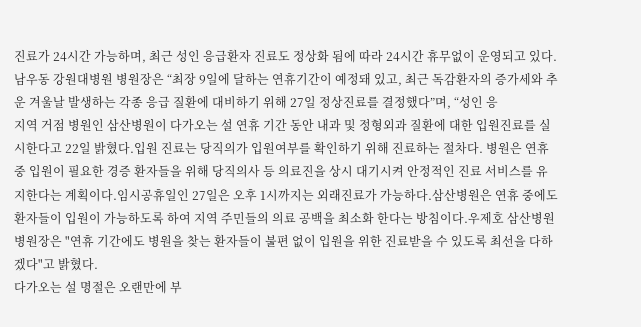진료가 24시간 가능하며, 최근 성인 응급환자 진료도 정상화 됨에 따라 24시간 휴무없이 운영되고 있다.남우동 강원대병원 병원장은 “최장 9일에 달하는 연휴기간이 예정돼 있고, 최근 독감환자의 증가세와 추운 겨울날 발생하는 각종 응급 질환에 대비하기 위해 27일 정상진료를 결정했다”며, “성인 응
지역 거점 병원인 삼산병원이 다가오는 설 연휴 기간 동안 내과 및 정형외과 질환에 대한 입원진료를 실시한다고 22일 밝혔다.입원 진료는 당직의가 입원여부를 확인하기 위해 진료하는 절차다. 병원은 연휴 중 입원이 필요한 경증 환자들을 위해 당직의사 등 의료진을 상시 대기시켜 안정적인 진료 서비스를 유지한다는 계획이다.임시공휴일인 27일은 오후 1시까지는 외래진료가 가능하다.삼산병원은 연휴 중에도 환자들이 입원이 가능하도록 하여 지역 주민들의 의료 공백을 최소화 한다는 방침이다.우제호 삼산병원 병원장은 "연휴 기간에도 병원을 찾는 환자들이 불편 없이 입원을 위한 진료받을 수 있도록 최선을 다하겠다"고 밝혔다.
다가오는 설 명절은 오랜만에 부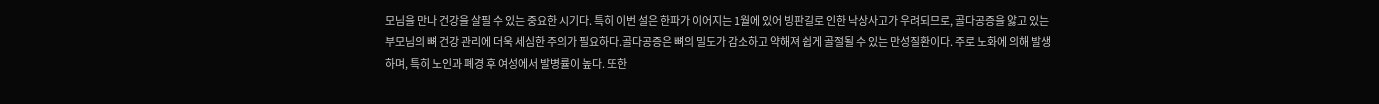모님을 만나 건강을 살필 수 있는 중요한 시기다. 특히 이번 설은 한파가 이어지는 1월에 있어 빙판길로 인한 낙상사고가 우려되므로, 골다공증을 앓고 있는 부모님의 뼈 건강 관리에 더욱 세심한 주의가 필요하다.골다공증은 뼈의 밀도가 감소하고 약해져 쉽게 골절될 수 있는 만성질환이다. 주로 노화에 의해 발생하며, 특히 노인과 폐경 후 여성에서 발병률이 높다. 또한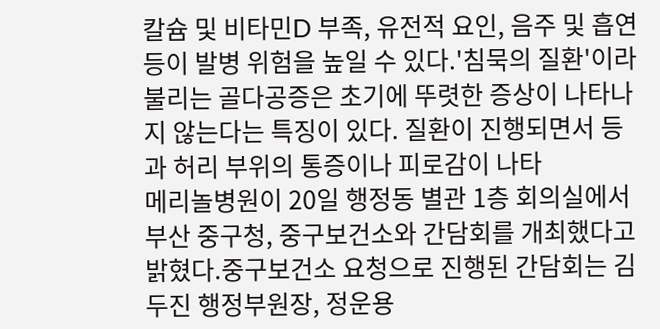칼슘 및 비타민D 부족, 유전적 요인, 음주 및 흡연 등이 발병 위험을 높일 수 있다.'침묵의 질환'이라 불리는 골다공증은 초기에 뚜렷한 증상이 나타나지 않는다는 특징이 있다. 질환이 진행되면서 등과 허리 부위의 통증이나 피로감이 나타
메리놀병원이 20일 행정동 별관 1층 회의실에서 부산 중구청, 중구보건소와 간담회를 개최했다고 밝혔다.중구보건소 요청으로 진행된 간담회는 김두진 행정부원장, 정운용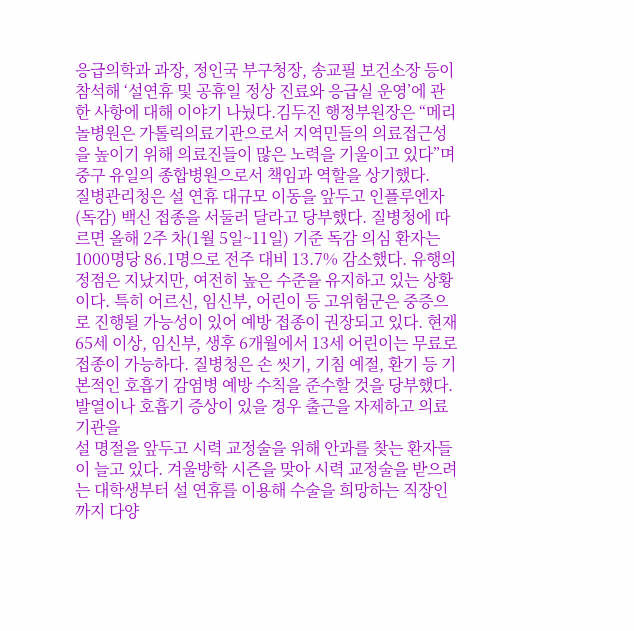응급의학과 과장, 정인국 부구청장, 송교필 보건소장 등이 참석해 ‘설연휴 및 공휴일 정상 진료와 응급실 운영’에 관한 사항에 대해 이야기 나눴다.김두진 행정부원장은 “메리놀병원은 가톨릭의료기관으로서 지역민들의 의료접근성을 높이기 위해 의료진들이 많은 노력을 기울이고 있다”며 중구 유일의 종합병원으로서 책임과 역할을 상기했다.
질병관리청은 설 연휴 대규모 이동을 앞두고 인플루엔자(독감) 백신 접종을 서둘러 달라고 당부했다. 질병청에 따르면 올해 2주 차(1월 5일~11일) 기준 독감 의심 환자는 1000명당 86.1명으로 전주 대비 13.7% 감소했다. 유행의 정점은 지났지만, 여전히 높은 수준을 유지하고 있는 상황이다. 특히 어르신, 임신부, 어린이 등 고위험군은 중증으로 진행될 가능성이 있어 예방 접종이 권장되고 있다. 현재 65세 이상, 임신부, 생후 6개월에서 13세 어린이는 무료로 접종이 가능하다. 질병청은 손 씻기, 기침 예절, 환기 등 기본적인 호흡기 감염병 예방 수칙을 준수할 것을 당부했다. 발열이나 호흡기 증상이 있을 경우 출근을 자제하고 의료기관을
설 명절을 앞두고 시력 교정술을 위해 안과를 찾는 환자들이 늘고 있다. 겨울방학 시즌을 맞아 시력 교정술을 받으려는 대학생부터 설 연휴를 이용해 수술을 희망하는 직장인까지 다양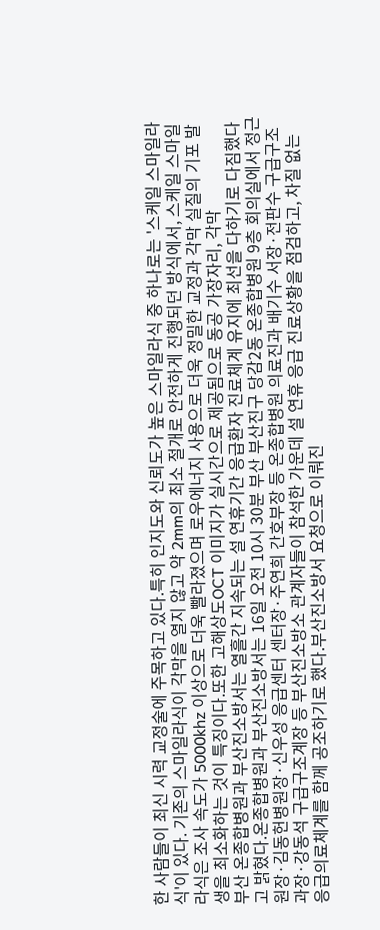한 사람들이 최신 시력 교정술에 주목하고 있다.특히 인지도와 신뢰도가 높은 스마일라식 중 하나로는 '스케일 스마일라식'이 있다. 기존의 스마일라식이 각막을 열지 않고 약 2mm의 최소 절개로 안전하게 진행되던 방식에서, 스케일 스마일라식은 조사 속도가 5000khz 이상으로 더욱 빨라졌으며 로우에너지 사용으로 더욱 정밀한 교정과 각막 실질의 기포 발생을 최소화하는 것이 특징이다.또한 고해상도OCT 이미지가 실시간으로 제공됨으로 동공 가장자리, 각막
부산 온종합병원과 부산진소방서는 열흘간 지속되는 설 연휴기간 응급환자 진료체계 유지에 최선을 다하기로 다짐했다고 밝혔다.온종합병원과 부산진소방서는 16일 오전 10시 30분 부산 부산진구 당감2동 온종합병원 9층 회의실에서 정근 원장·김동헌병원장·신우성 응급센터 센터장·주연희 간호부장 등 온종합병원 의료진과 배기수 서장·전판수 구급구조과장·강동석 구급구조계장 등 부산진소방소 관계자들이 참석한 가운데 설 연휴 응급 진료상황을 점검하고, 차질 없는 응급의료체계를 함께 공조하기로 했다.부산진소방서 요청으로 이뤄진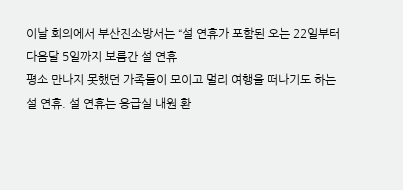이날 회의에서 부산진소방서는 “설 연휴가 포함된 오는 22일부터 다음달 5일까지 보름간 설 연휴
평소 만나지 못했던 가족들이 모이고 멀리 여행을 떠나기도 하는 설 연휴. 설 연휴는 응급실 내원 환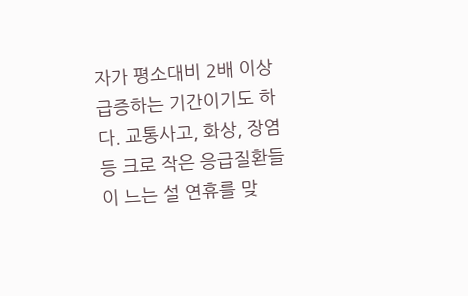자가 평소대비 2배 이상 급증하는 기간이기도 하다. 교통사고, 화상, 장염 등 크로 작은 응급질환들이 느는 설 연휴를 맞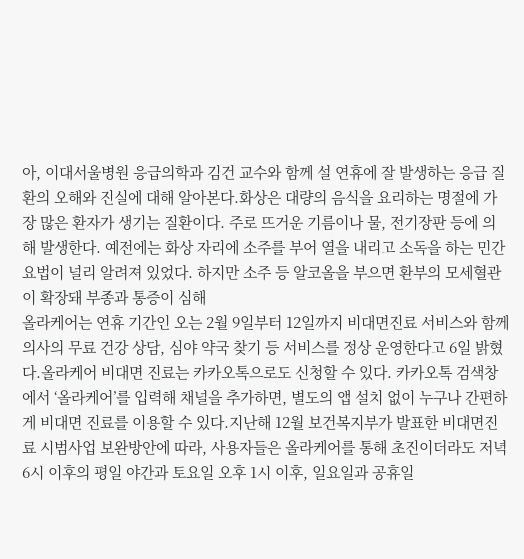아, 이대서울병원 응급의학과 김건 교수와 함께 설 연휴에 잘 발생하는 응급 질환의 오해와 진실에 대해 알아본다.화상은 대량의 음식을 요리하는 명절에 가장 많은 환자가 생기는 질환이다. 주로 뜨거운 기름이나 물, 전기장판 등에 의해 발생한다. 예전에는 화상 자리에 소주를 부어 열을 내리고 소독을 하는 민간요법이 널리 알려져 있었다. 하지만 소주 등 알코올을 부으면 환부의 모세혈관이 확장돼 부종과 통증이 심해
올라케어는 연휴 기간인 오는 2월 9일부터 12일까지 비대면진료 서비스와 함께 의사의 무료 건강 상담, 심야 약국 찾기 등 서비스를 정상 운영한다고 6일 밝혔다.올라케어 비대면 진료는 카카오톡으로도 신청할 수 있다. 카카오톡 검색창에서 ‘올라케어’를 입력해 채널을 추가하면, 별도의 앱 설치 없이 누구나 간편하게 비대면 진료를 이용할 수 있다.지난해 12월 보건복지부가 발표한 비대면진료 시범사업 보완방안에 따라, 사용자들은 올라케어를 통해 초진이더라도 저녁 6시 이후의 평일 야간과 토요일 오후 1시 이후, 일요일과 공휴일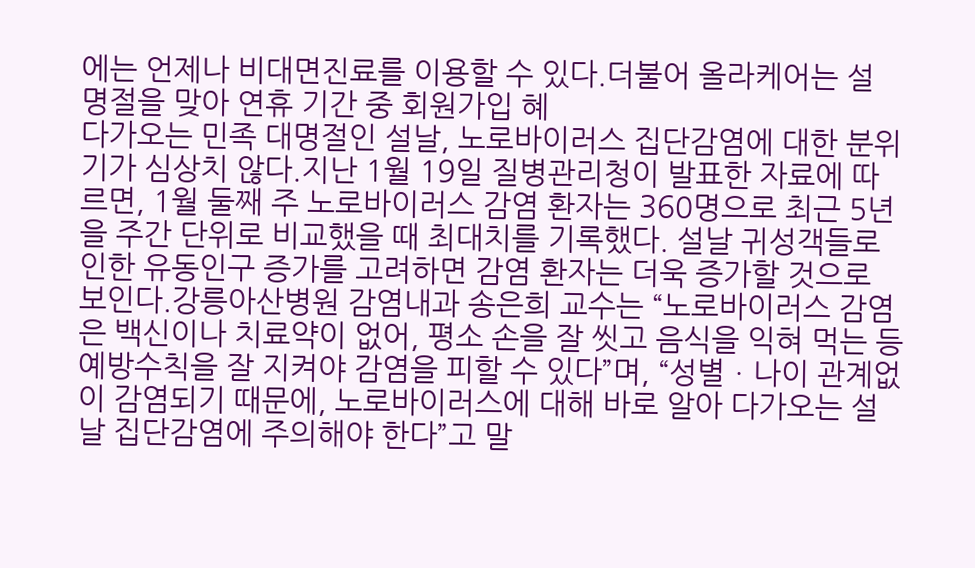에는 언제나 비대면진료를 이용할 수 있다.더불어 올라케어는 설 명절을 맞아 연휴 기간 중 회원가입 혜
다가오는 민족 대명절인 설날, 노로바이러스 집단감염에 대한 분위기가 심상치 않다.지난 1월 19일 질병관리청이 발표한 자료에 따르면, 1월 둘째 주 노로바이러스 감염 환자는 360명으로 최근 5년을 주간 단위로 비교했을 때 최대치를 기록했다. 설날 귀성객들로 인한 유동인구 증가를 고려하면 감염 환자는 더욱 증가할 것으로 보인다.강릉아산병원 감염내과 송은희 교수는 “노로바이러스 감염은 백신이나 치료약이 없어, 평소 손을 잘 씻고 음식을 익혀 먹는 등 예방수칙을 잘 지켜야 감염을 피할 수 있다”며, “성별ㆍ나이 관계없이 감염되기 때문에, 노로바이러스에 대해 바로 알아 다가오는 설날 집단감염에 주의해야 한다”고 말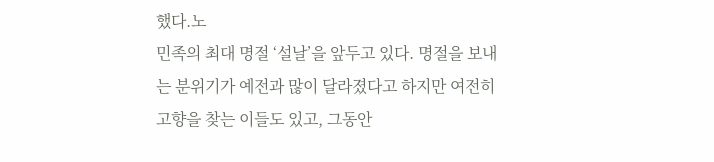했다.노
민족의 최대 명절 ‘설날’을 앞두고 있다. 명절을 보내는 분위기가 예전과 많이 달라졌다고 하지만 여전히 고향을 찾는 이들도 있고, 그동안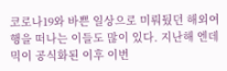코로나19와 바쁜 일상으로 미뤄뒀던 해외여행을 떠나는 이들도 많이 있다. 지난해 엔데믹이 공식화된 이후 이번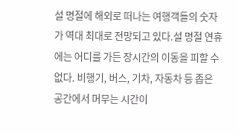설 명절에 해외로 떠나는 여행객들의 숫자가 역대 최대로 전망되고 있다.설 명절 연휴에는 어디를 가든 장시간의 이동을 피할 수 없다. 비행기, 버스, 기차, 자동차 등 좁은 공간에서 머무는 시간이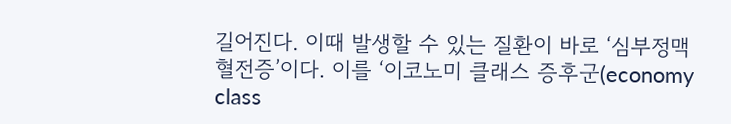길어진다. 이때 발생할 수 있는 질환이 바로 ‘심부정맥 혈전증’이다. 이를 ‘이코노미 클래스 증후군(economy class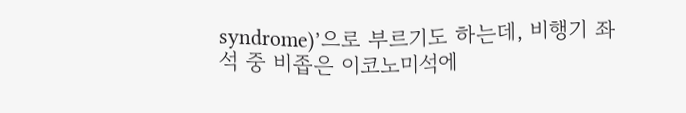syndrome)’으로 부르기도 하는데, 비행기 좌석 중 비좁은 이코노미석에